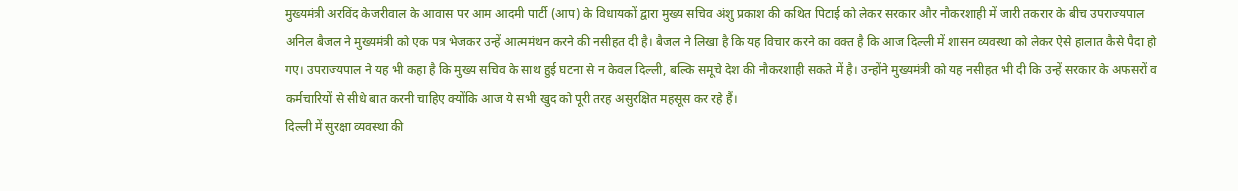मुख्यमंत्री अरविंद केजरीवाल के आवास पर आम आदमी पार्टी (आप) के विधायकों द्वारा मुख्य सचिव अंशु प्रकाश की कथित पिटाई को लेकर सरकार और नौकरशाही में जारी तकरार के बीच उपराज्यपाल अनिल बैजल ने मुख्यमंत्री को एक पत्र भेजकर उन्हें आत्ममंथन करने की नसीहत दी है। बैजल ने लिखा है कि यह विचार करने का वक्त है कि आज दिल्ली में शासन व्यवस्था को लेकर ऐसे हालात कैसे पैदा हो गए। उपराज्यपाल ने यह भी कहा है कि मुख्य सचिव के साथ हुई घटना से न केवल दिल्ली, बल्कि समूचे देश की नौकरशाही सकते में है। उन्होंने मुख्यमंत्री को यह नसीहत भी दी कि उन्हें सरकार के अफसरों व कर्मचारियों से सीधे बात करनी चाहिए क्योंकि आज ये सभी खुद को पूरी तरह असुरक्षित महसूस कर रहे हैं।
दिल्ली में सुरक्षा व्यवस्था की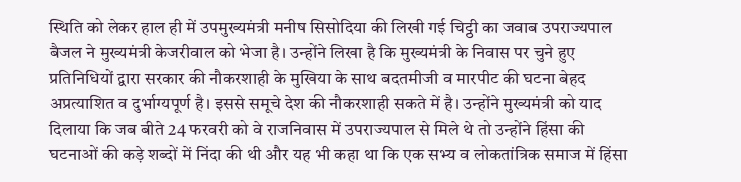स्थिति को लेकर हाल ही में उपमुख्यमंत्री मनीष सिसोदिया की लिखी गई चिट्ठी का जवाब उपराज्यपाल बैजल ने मुख्यमंत्री केजरीवाल को भेजा है। उन्होंने लिखा है कि मुख्यमंत्री के निवास पर चुने हुए प्रतिनिधियों द्वारा सरकार की नौकरशाही के मुखिया के साथ बदतमीजी व मारपीट की घटना बेहद अप्रत्याशित व दुर्भाग्यपूर्ण है। इससे समूचे देश की नौकरशाही सकते में है। उन्होंने मुख्यमंत्री को याद दिलाया कि जब बीते 24 फरवरी को वे राजनिवास में उपराज्यपाल से मिले थे तो उन्होंने हिंसा की घटनाओं की कड़े शब्दों में निंदा की थी और यह भी कहा था कि एक सभ्य व लोकतांत्रिक समाज में हिंसा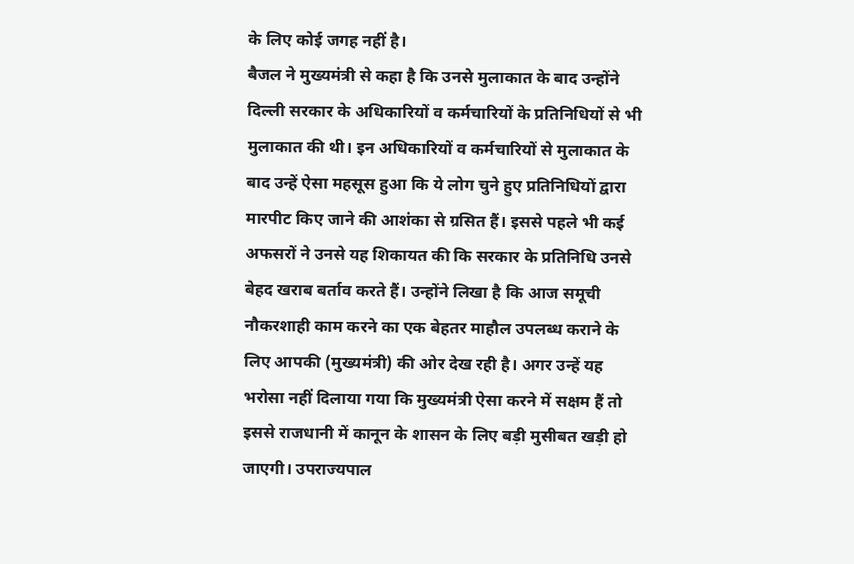के लिए कोई जगह नहीं है।
बैजल ने मुख्यमंत्री से कहा है कि उनसे मुलाकात के बाद उन्होंने दिल्ली सरकार के अधिकारियों व कर्मचारियों के प्रतिनिधियों से भी मुलाकात की थी। इन अधिकारियों व कर्मचारियों से मुलाकात के बाद उन्हें ऐसा महसूस हुआ कि ये लोग चुने हुए प्रतिनिधियों द्वारा मारपीट किए जाने की आशंका से ग्रसित हैं। इससे पहले भी कई अफसरों ने उनसे यह शिकायत की कि सरकार के प्रतिनिधि उनसे बेहद खराब बर्ताव करते हैं। उन्होंने लिखा है कि आज समूची नौकरशाही काम करने का एक बेहतर माहौल उपलब्ध कराने के लिए आपकी (मुख्यमंत्री) की ओर देख रही है। अगर उन्हें यह भरोसा नहीं दिलाया गया कि मुख्यमंत्री ऐसा करने में सक्षम हैं तो इससे राजधानी में कानून के शासन के लिए बड़ी मुसीबत खड़ी हो जाएगी। उपराज्यपाल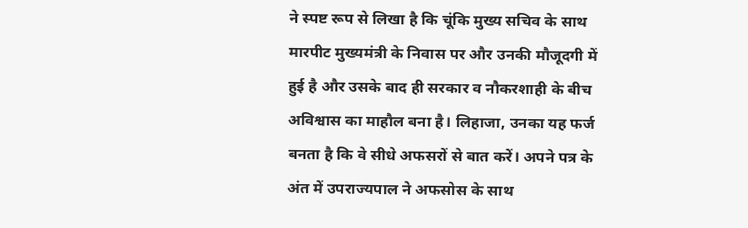ने स्पष्ट रूप से लिखा है कि चूंकि मुख्य सचिव के साथ मारपीट मुख्यमंत्री के निवास पर और उनकी मौजूदगी में हुई है और उसके बाद ही सरकार व नौकरशाही के बीच अविश्वास का माहौल बना है। लिहाजा, उनका यह फर्ज बनता है कि वे सीधे अफसरों से बात करें। अपने पत्र के अंत में उपराज्यपाल ने अफसोस के साथ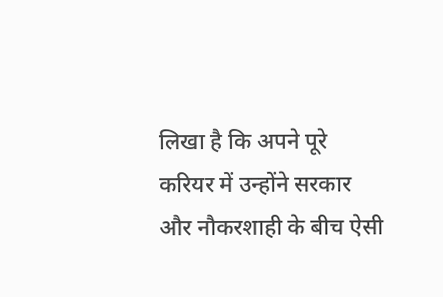लिखा है कि अपने पूरे करियर में उन्होंने सरकार और नौकरशाही के बीच ऐसी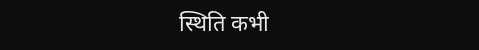स्थिति कभी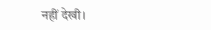नहीं देखी।